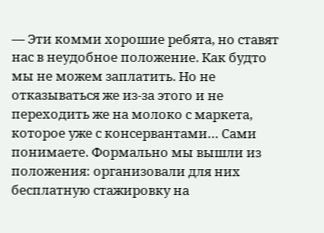— Эти комми хорошие ребята, но ставят нас в неудобное положение. Как будто мы не можем заплатить. Но не отказываться же из-за этого и не переходить же на молоко с маркета, которое уже с консервантами… Сами понимаете. Формально мы вышли из положения: организовали для них бесплатную стажировку на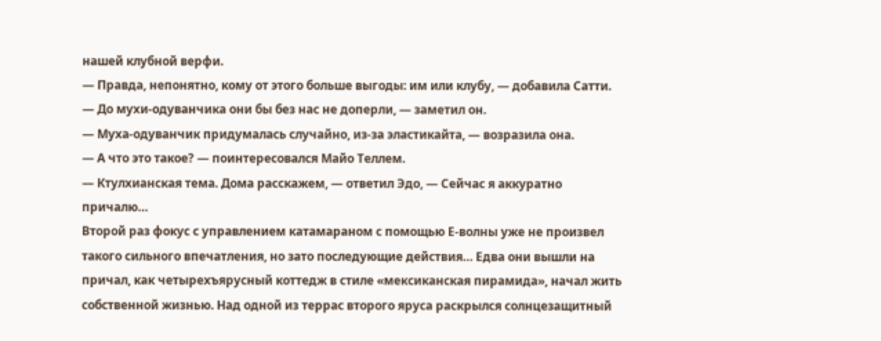нашей клубной верфи.
— Правда, непонятно, кому от этого больше выгоды: им или клубу, — добавила Сатти.
— До мухи-одуванчика они бы без нас не доперли, — заметил он.
— Муха-одуванчик придумалась случайно, из-за эластикайта, — возразила она.
— А что это такое? — поинтересовался Майо Теллем.
— Ктулхианская тема. Дома расскажем, — ответил Эдо, — Сейчас я аккуратно причалю…
Второй раз фокус с управлением катамараном с помощью Е-волны уже не произвел такого сильного впечатления, но зато последующие действия… Едва они вышли на причал, как четырехъярусный коттедж в стиле «мексиканская пирамида», начал жить собственной жизнью. Над одной из террас второго яруса раскрылся солнцезащитный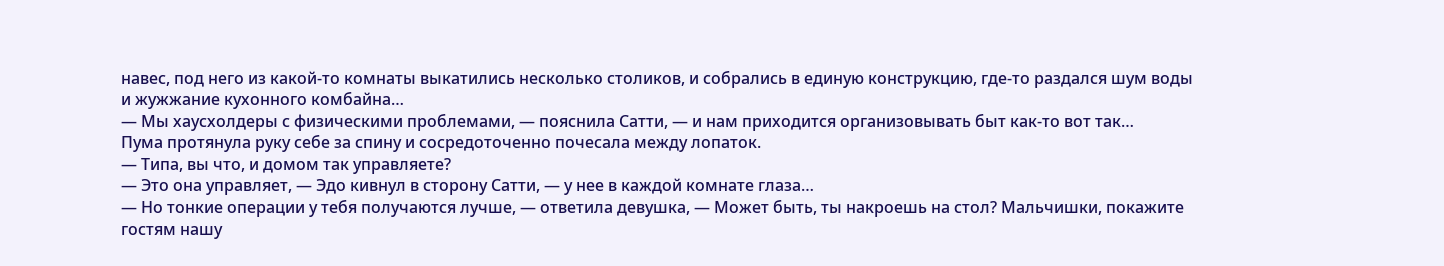навес, под него из какой-то комнаты выкатились несколько столиков, и собрались в единую конструкцию, где-то раздался шум воды и жужжание кухонного комбайна…
— Мы хаусхолдеры с физическими проблемами, — пояснила Сатти, — и нам приходится организовывать быт как-то вот так…
Пума протянула руку себе за спину и сосредоточенно почесала между лопаток.
— Типа, вы что, и домом так управляете?
— Это она управляет, — Эдо кивнул в сторону Сатти, — у нее в каждой комнате глаза…
— Но тонкие операции у тебя получаются лучше, — ответила девушка, — Может быть, ты накроешь на стол? Мальчишки, покажите гостям нашу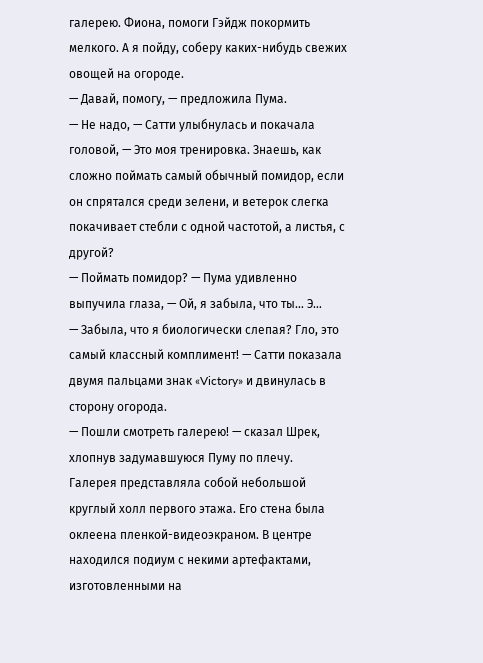галерею. Фиона, помоги Гэйдж покормить мелкого. А я пойду, соберу каких-нибудь свежих овощей на огороде.
— Давай, помогу, — предложила Пума.
— Не надо, — Сатти улыбнулась и покачала головой, — Это моя тренировка. Знаешь, как сложно поймать самый обычный помидор, если он спрятался среди зелени, и ветерок слегка покачивает стебли с одной частотой, а листья, с другой?
— Поймать помидор? — Пума удивленно выпучила глаза, — Ой, я забыла, что ты… Э…
— Забыла, что я биологически слепая? Гло, это самый классный комплимент! — Сатти показала двумя пальцами знак «Victory» и двинулась в сторону огорода.
— Пошли смотреть галерею! — сказал Шрек, хлопнув задумавшуюся Пуму по плечу.
Галерея представляла собой небольшой круглый холл первого этажа. Его стена была оклеена пленкой-видеоэкраном. В центре находился подиум с некими артефактами, изготовленными на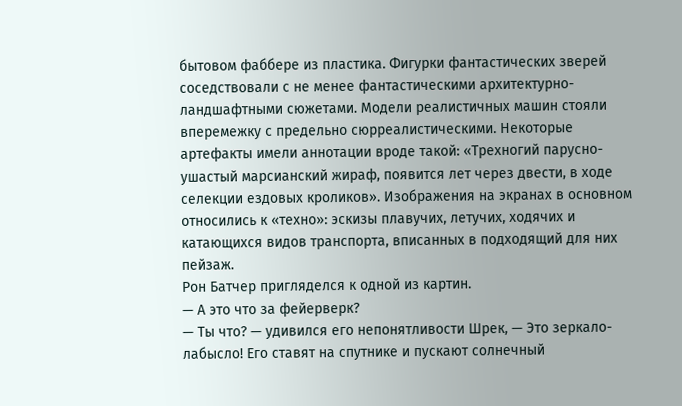бытовом фаббере из пластика. Фигурки фантастических зверей соседствовали с не менее фантастическими архитектурно-ландшафтными сюжетами. Модели реалистичных машин стояли вперемежку с предельно сюрреалистическими. Некоторые артефакты имели аннотации вроде такой: «Трехногий парусно-ушастый марсианский жираф, появится лет через двести, в ходе селекции ездовых кроликов». Изображения на экранах в основном относились к «техно»: эскизы плавучих, летучих, ходячих и катающихся видов транспорта, вписанных в подходящий для них пейзаж.
Рон Батчер пригляделся к одной из картин.
— А это что за фейерверк?
— Ты что? — удивился его непонятливости Шрек, — Это зеркало-лабысло! Его ставят на спутнике и пускают солнечный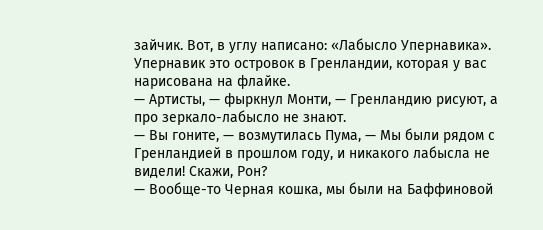зайчик. Вот, в углу написано: «Лабысло Упернавика». Упернавик это островок в Гренландии, которая у вас нарисована на флайке.
— Артисты, — фыркнул Монти, — Гренландию рисуют, а про зеркало-лабысло не знают.
— Вы гоните, — возмутилась Пума, — Мы были рядом с Гренландией в прошлом году, и никакого лабысла не видели! Скажи, Рон?
— Вообще-то Черная кошка, мы были на Баффиновой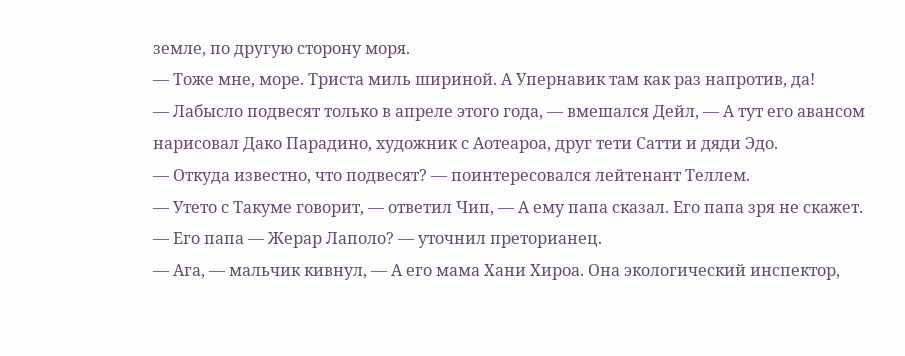земле, по другую сторону моря.
— Тоже мне, море. Триста миль шириной. А Упернавик там как раз напротив, да!
— Лабысло подвесят только в апреле этого года, — вмешался Дейл, — А тут его авансом нарисовал Дако Парадино, художник с Аотеароа, друг тети Сатти и дяди Эдо.
— Откуда известно, что подвесят? — поинтересовался лейтенант Теллем.
— Утето с Такуме говорит, — ответил Чип, — А ему папа сказал. Его папа зря не скажет.
— Его папа — Жерар Лаполо? — уточнил преторианец.
— Ага, — мальчик кивнул, — А его мама Хани Хироа. Она экологический инспектор,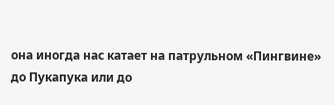она иногда нас катает на патрульном «Пингвине» до Пукапука или до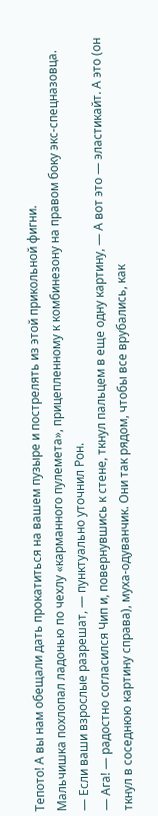Тепото! А вы нам обещали дать прокатиться на вашем пузыре и пострелять из этой прикольной фигни.
Мальчишка похлопал ладонью по чехлу «карманного пулемета», прицепленному к комбинезону на правом боку экс-спецназовца.
— Если ваши взрослые разрешат, — пунктуально уточнил Рон.
— Ага! — радостно согласился Чип и, повернувшись к стене, ткнул пальцем в еще одну картину, — А вот это — эластикайт. А это (он ткнул в соседнюю картину справа), муха-одуванчик. Они так рядом, чтобы все врубались, как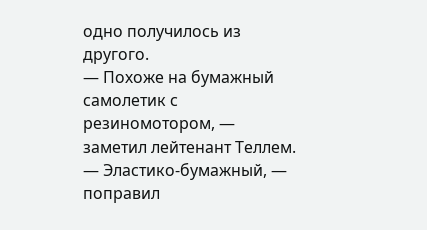одно получилось из другого.
— Похоже на бумажный самолетик с резиномотором, — заметил лейтенант Теллем.
— Эластико-бумажный, — поправил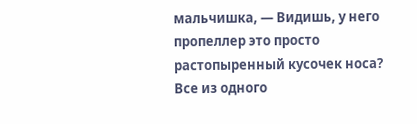мальчишка, — Видишь, у него пропеллер это просто растопыренный кусочек носа? Все из одного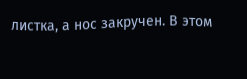листка, а нос закручен. В этом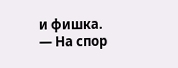и фишка.
— На спор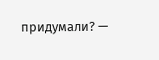придумали? —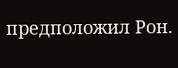предположил Рон.